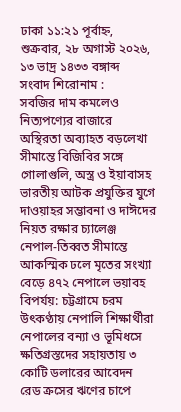ঢাকা ১১:২১ পূর্বাহ্ন, শুক্রবার, ২৮ অগাস্ট ২০২৬, ১৩ ভাদ্র ১৪৩৩ বঙ্গাব্দ
সংবাদ শিরোনাম :
সবজির দাম কমলেও নিত্যপণ্যের বাজারে অস্থিরতা অব্যাহত বড়লেখা সীমান্তে বিজিবির সঙ্গে গোলাগুলি, অস্ত্র ও ইয়াবাসহ ভারতীয় আটক প্রযুক্তির যুগে দাওয়াহর সম্ভাবনা ও দাঈদের নিয়ত রক্ষার চ্যালেঞ্জ নেপাল-তিব্বত সীমান্তে আকস্মিক ঢলে মৃতের সংখ্যা বেড়ে ৪৭২ নেপালে ভয়াবহ বিপর্যয়: চট্টগ্রামে চরম উৎকণ্ঠায় নেপালি শিক্ষার্থীরা নেপালের বন্যা ও ভূমিধসে ক্ষতিগ্রস্তদের সহায়তায় ৩ কোটি ডলারের আবেদন রেড ক্রসের ঋণের চাপে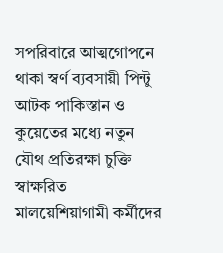সপরিবারে আত্মগোপনে থাকা স্বর্ণ ব্যবসায়ী পিন্টু আটক পাকিস্তান ও কুয়েতের মধ্যে নতুন যৌথ প্রতিরক্ষা চুক্তি স্বাক্ষরিত মালয়েশিয়াগামী কর্মীদের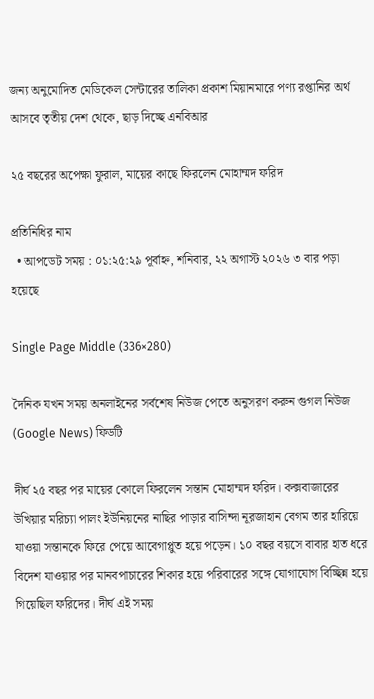জন্য অনুমোদিত মেডিকেল সেন্টারের তালিকা প্রকাশ মিয়ানমারে পণ্য রপ্তানির অর্থ আসবে তৃতীয় দেশ থেকে, ছাড় দিচ্ছে এনবিআর

২৫ বছরের অপেক্ষা ফুরাল, মায়ের কাছে ফিরলেন মোহাম্মদ ফরিদ

প্রতিনিধির নাম
  • আপডেট সময় : ০১:২৫:২৯ পূর্বাহ্ন, শনিবার, ২২ অগাস্ট ২০২৬ ৩ বার পড়া হয়েছে

Single Page Middle (336×280)

দৈনিক যখন সময় অনলাইনের সর্বশেষ নিউজ পেতে অনুসরণ করুন গুগল নিউজ (Google News) ফিডটি

দীর্ঘ ২৫ বছর পর মায়ের কোলে ফিরলেন সন্তান মোহাম্মদ ফরিদ। কক্সবাজারের উখিয়ার মরিচ্যা পালং ইউনিয়নের নাছির পাড়ার বাসিন্দা নূরজাহান বেগম তার হারিয়ে যাওয়া সন্তানকে ফিরে পেয়ে আবেগাপ্লুত হয়ে পড়েন। ১০ বছর বয়সে বাবার হাত ধরে বিদেশ যাওয়ার পর মানবপাচারের শিকার হয়ে পরিবারের সঙ্গে যোগাযোগ বিচ্ছিন্ন হয়ে গিয়েছিল ফরিদের। দীর্ঘ এই সময়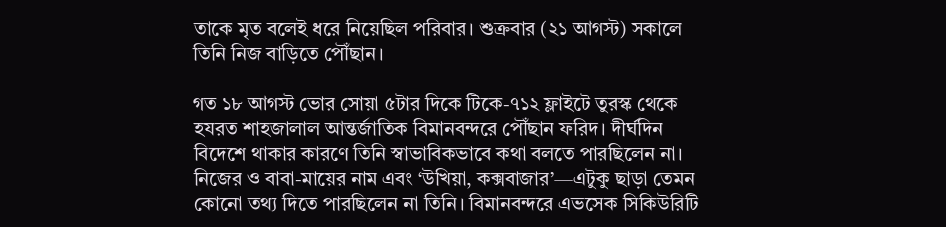তাকে মৃত বলেই ধরে নিয়েছিল পরিবার। শুক্রবার (২১ আগস্ট) সকালে তিনি নিজ বাড়িতে পৌঁছান।

গত ১৮ আগস্ট ভোর সোয়া ৫টার দিকে টিকে-৭১২ ফ্লাইটে তুরস্ক থেকে হযরত শাহজালাল আন্তর্জাতিক বিমানবন্দরে পৌঁছান ফরিদ। দীর্ঘদিন বিদেশে থাকার কারণে তিনি স্বাভাবিকভাবে কথা বলতে পারছিলেন না। নিজের ও বাবা-মায়ের নাম এবং ‘উখিয়া, কক্সবাজার’—এটুকু ছাড়া তেমন কোনো তথ্য দিতে পারছিলেন না তিনি। বিমানবন্দরে এভসেক সিকিউরিটি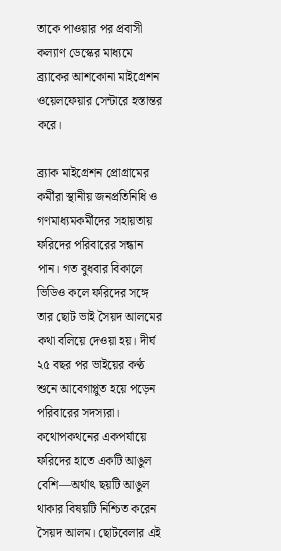তাকে পাওয়ার পর প্রবাসী কল্যাণ ডেস্কের মাধ্যমে ব্র্যাকের আশকোনা মাইগ্রেশন ওয়েলফেয়ার সেন্টারে হস্তান্তর করে।

ব্র্যাক মাইগ্রেশন প্রোগ্রামের কর্মীরা স্থানীয় জনপ্রতিনিধি ও গণমাধ্যমকর্মীদের সহায়তায় ফরিদের পরিবারের সন্ধান পান। গত বুধবার বিকালে ভিডিও কলে ফরিদের সঙ্গে তার ছোট ভাই সৈয়দ আলমের কথা বলিয়ে দেওয়া হয়। দীর্ঘ ২৫ বছর পর ভাইয়ের কণ্ঠ শুনে আবেগাপ্লুত হয়ে পড়েন পরিবারের সদস্যরা। কথোপকথনের একপর্যায়ে ফরিদের হাতে একটি আঙুল বেশি—অর্থাৎ ছয়টি আঙুল থাকার বিষয়টি নিশ্চিত করেন সৈয়দ আলম। ছোটবেলার এই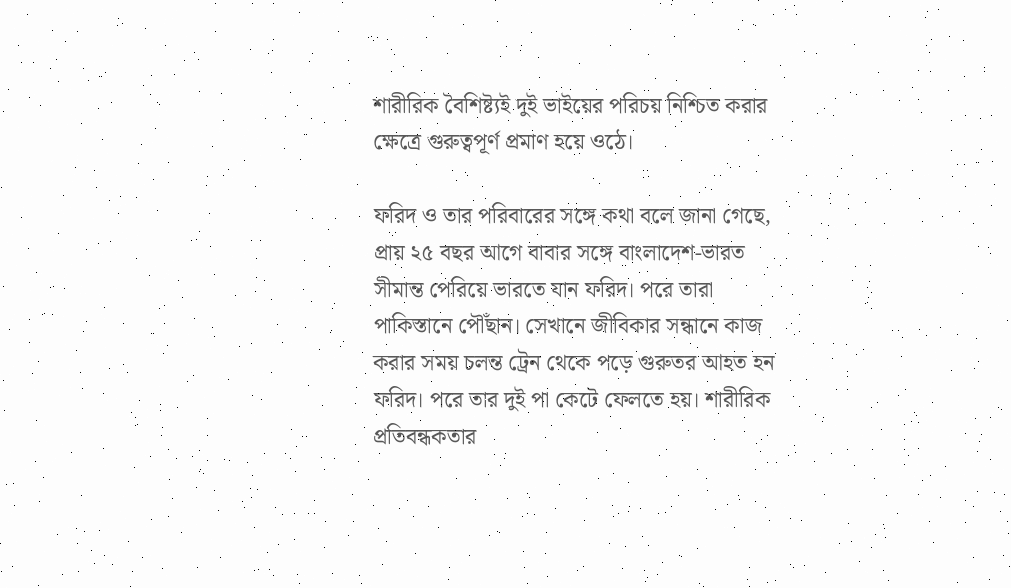শারীরিক বৈশিষ্ট্যই দুই ভাইয়ের পরিচয় নিশ্চিত করার ক্ষেত্রে গুরুত্বপূর্ণ প্রমাণ হয়ে ওঠে।

ফরিদ ও তার পরিবারের সঙ্গে কথা বলে জানা গেছে, প্রায় ২৫ বছর আগে বাবার সঙ্গে বাংলাদেশ-ভারত সীমান্ত পেরিয়ে ভারতে যান ফরিদ। পরে তারা পাকিস্তানে পৌঁছান। সেখানে জীবিকার সন্ধানে কাজ করার সময় চলন্ত ট্রেন থেকে পড়ে গুরুতর আহত হন ফরিদ। পরে তার দুই পা কেটে ফেলতে হয়। শারীরিক প্রতিবন্ধকতার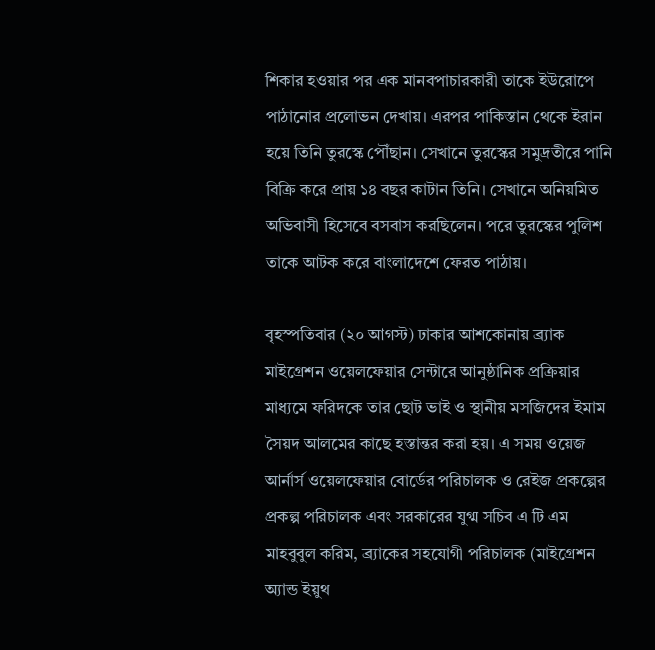শিকার হওয়ার পর এক মানবপাচারকারী তাকে ইউরোপে পাঠানোর প্রলোভন দেখায়। এরপর পাকিস্তান থেকে ইরান হয়ে তিনি তুরস্কে পৌঁছান। সেখানে তুরস্কের সমুদ্রতীরে পানি বিক্রি করে প্রায় ১৪ বছর কাটান তিনি। সেখানে অনিয়মিত অভিবাসী হিসেবে বসবাস করছিলেন। পরে তুরস্কের পুলিশ তাকে আটক করে বাংলাদেশে ফেরত পাঠায়।

বৃহস্পতিবার (২০ আগস্ট) ঢাকার আশকোনায় ব্র্যাক মাইগ্রেশন ওয়েলফেয়ার সেন্টারে আনুষ্ঠানিক প্রক্রিয়ার মাধ্যমে ফরিদকে তার ছোট ভাই ও স্থানীয় মসজিদের ইমাম সৈয়দ আলমের কাছে হস্তান্তর করা হয়। এ সময় ওয়েজ আর্নার্স ওয়েলফেয়ার বোর্ডের পরিচালক ও রেইজ প্রকল্পের প্রকল্প পরিচালক এবং সরকারের যুগ্ম সচিব এ টি এম মাহবুবুল করিম, ব্র্যাকের সহযোগী পরিচালক (মাইগ্রেশন অ্যান্ড ইয়ুথ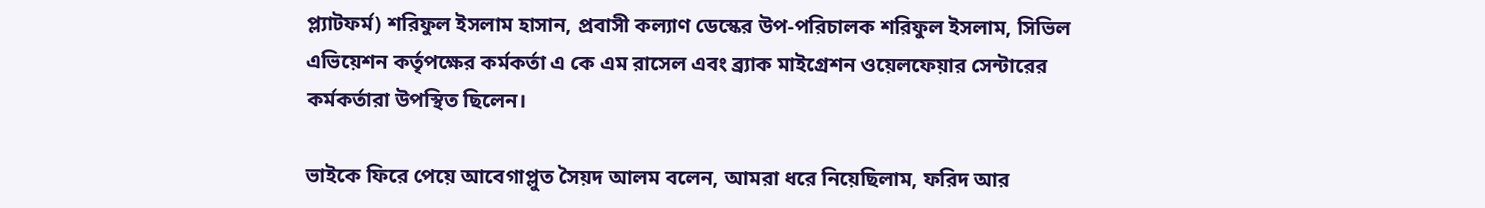প্ল্যাটফর্ম) শরিফুল ইসলাম হাসান, প্রবাসী কল্যাণ ডেস্কের উপ-পরিচালক শরিফুল ইসলাম, সিভিল এভিয়েশন কর্তৃপক্ষের কর্মকর্তা এ কে এম রাসেল এবং ব্র্যাক মাইগ্রেশন ওয়েলফেয়ার সেন্টারের কর্মকর্তারা উপস্থিত ছিলেন।

ভাইকে ফিরে পেয়ে আবেগাপ্লুত সৈয়দ আলম বলেন, আমরা ধরে নিয়েছিলাম, ফরিদ আর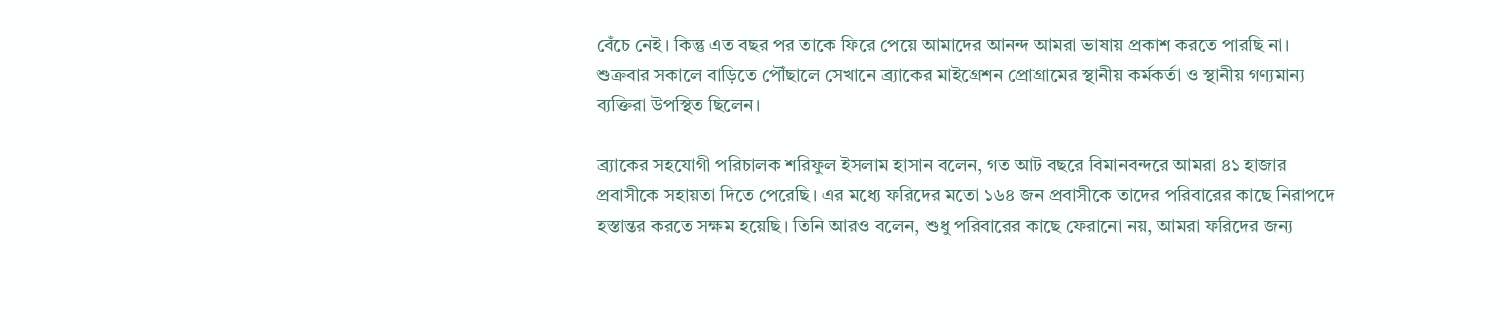বেঁচে নেই। কিন্তু এত বছর পর তাকে ফিরে পেয়ে আমাদের আনন্দ আমরা ভাষায় প্রকাশ করতে পারছি না। শুক্রবার সকালে বাড়িতে পৌঁছালে সেখানে ব্র্যাকের মাইগ্রেশন প্রোগ্রামের স্থানীয় কর্মকর্তা ও স্থানীয় গণ্যমান্য ব্যক্তিরা উপস্থিত ছিলেন।

ব্র্যাকের সহযোগী পরিচালক শরিফুল ইসলাম হাসান বলেন, গত আট বছরে বিমানবন্দরে আমরা ৪১ হাজার প্রবাসীকে সহায়তা দিতে পেরেছি। এর মধ্যে ফরিদের মতো ১৬৪ জন প্রবাসীকে তাদের পরিবারের কাছে নিরাপদে হস্তান্তর করতে সক্ষম হয়েছি। তিনি আরও বলেন, শুধু পরিবারের কাছে ফেরানো নয়, আমরা ফরিদের জন্য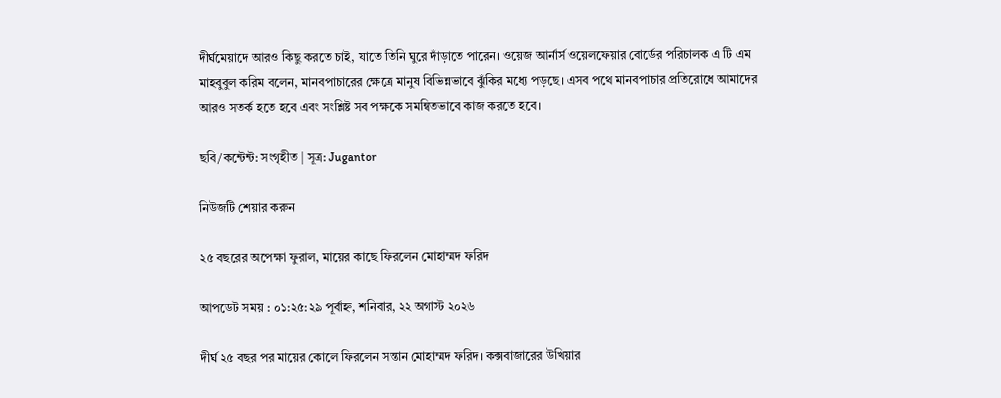দীর্ঘমেয়াদে আরও কিছু করতে চাই, যাতে তিনি ঘুরে দাঁড়াতে পারেন। ওয়েজ আর্নার্স ওয়েলফেয়ার বোর্ডের পরিচালক এ টি এম মাহবুবুল করিম বলেন, মানবপাচারের ক্ষেত্রে মানুষ বিভিন্নভাবে ঝুঁকির মধ্যে পড়ছে। এসব পথে মানবপাচার প্রতিরোধে আমাদের আরও সতর্ক হতে হবে এবং সংশ্লিষ্ট সব পক্ষকে সমন্বিতভাবে কাজ করতে হবে।

ছবি/কন্টেন্ট: সংগৃহীত | সূত্র: Jugantor

নিউজটি শেয়ার করুন

২৫ বছরের অপেক্ষা ফুরাল, মায়ের কাছে ফিরলেন মোহাম্মদ ফরিদ

আপডেট সময় : ০১:২৫:২৯ পূর্বাহ্ন, শনিবার, ২২ অগাস্ট ২০২৬

দীর্ঘ ২৫ বছর পর মায়ের কোলে ফিরলেন সন্তান মোহাম্মদ ফরিদ। কক্সবাজারের উখিয়ার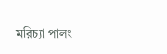মরিচ্যা পালং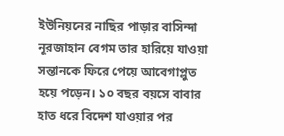ইউনিয়নের নাছির পাড়ার বাসিন্দা নূরজাহান বেগম তার হারিয়ে যাওয়া সন্তানকে ফিরে পেয়ে আবেগাপ্লুত হয়ে পড়েন। ১০ বছর বয়সে বাবার হাত ধরে বিদেশ যাওয়ার পর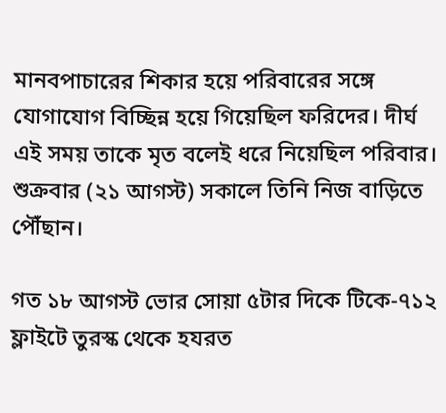মানবপাচারের শিকার হয়ে পরিবারের সঙ্গে যোগাযোগ বিচ্ছিন্ন হয়ে গিয়েছিল ফরিদের। দীর্ঘ এই সময় তাকে মৃত বলেই ধরে নিয়েছিল পরিবার। শুক্রবার (২১ আগস্ট) সকালে তিনি নিজ বাড়িতে পৌঁছান।

গত ১৮ আগস্ট ভোর সোয়া ৫টার দিকে টিকে-৭১২ ফ্লাইটে তুরস্ক থেকে হযরত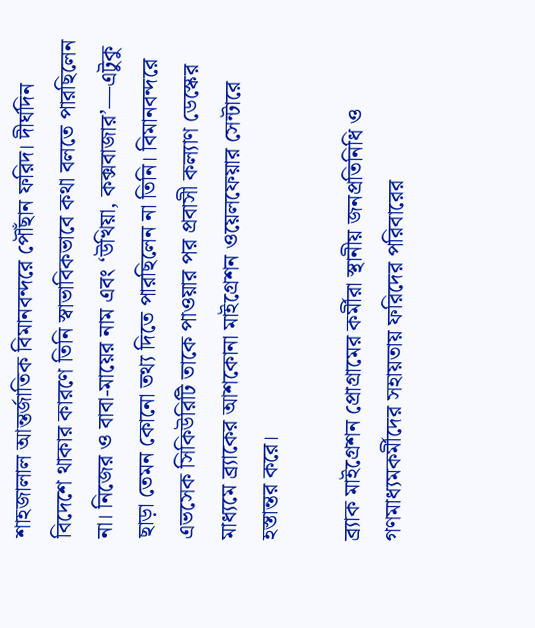শাহজালাল আন্তর্জাতিক বিমানবন্দরে পৌঁছান ফরিদ। দীর্ঘদিন বিদেশে থাকার কারণে তিনি স্বাভাবিকভাবে কথা বলতে পারছিলেন না। নিজের ও বাবা-মায়ের নাম এবং ‘উখিয়া, কক্সবাজার’—এটুকু ছাড়া তেমন কোনো তথ্য দিতে পারছিলেন না তিনি। বিমানবন্দরে এভসেক সিকিউরিটি তাকে পাওয়ার পর প্রবাসী কল্যাণ ডেস্কের মাধ্যমে ব্র্যাকের আশকোনা মাইগ্রেশন ওয়েলফেয়ার সেন্টারে হস্তান্তর করে।

ব্র্যাক মাইগ্রেশন প্রোগ্রামের কর্মীরা স্থানীয় জনপ্রতিনিধি ও গণমাধ্যমকর্মীদের সহায়তায় ফরিদের পরিবারের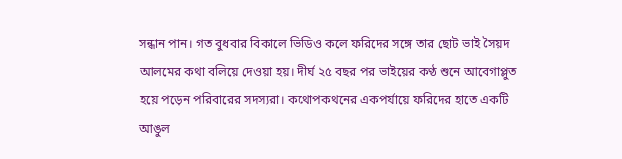সন্ধান পান। গত বুধবার বিকালে ভিডিও কলে ফরিদের সঙ্গে তার ছোট ভাই সৈয়দ আলমের কথা বলিয়ে দেওয়া হয়। দীর্ঘ ২৫ বছর পর ভাইয়ের কণ্ঠ শুনে আবেগাপ্লুত হয়ে পড়েন পরিবারের সদস্যরা। কথোপকথনের একপর্যায়ে ফরিদের হাতে একটি আঙুল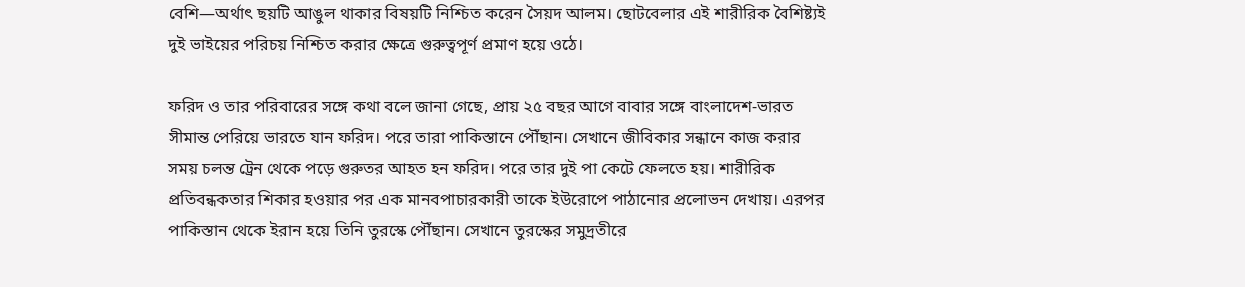বেশি—অর্থাৎ ছয়টি আঙুল থাকার বিষয়টি নিশ্চিত করেন সৈয়দ আলম। ছোটবেলার এই শারীরিক বৈশিষ্ট্যই দুই ভাইয়ের পরিচয় নিশ্চিত করার ক্ষেত্রে গুরুত্বপূর্ণ প্রমাণ হয়ে ওঠে।

ফরিদ ও তার পরিবারের সঙ্গে কথা বলে জানা গেছে, প্রায় ২৫ বছর আগে বাবার সঙ্গে বাংলাদেশ-ভারত সীমান্ত পেরিয়ে ভারতে যান ফরিদ। পরে তারা পাকিস্তানে পৌঁছান। সেখানে জীবিকার সন্ধানে কাজ করার সময় চলন্ত ট্রেন থেকে পড়ে গুরুতর আহত হন ফরিদ। পরে তার দুই পা কেটে ফেলতে হয়। শারীরিক প্রতিবন্ধকতার শিকার হওয়ার পর এক মানবপাচারকারী তাকে ইউরোপে পাঠানোর প্রলোভন দেখায়। এরপর পাকিস্তান থেকে ইরান হয়ে তিনি তুরস্কে পৌঁছান। সেখানে তুরস্কের সমুদ্রতীরে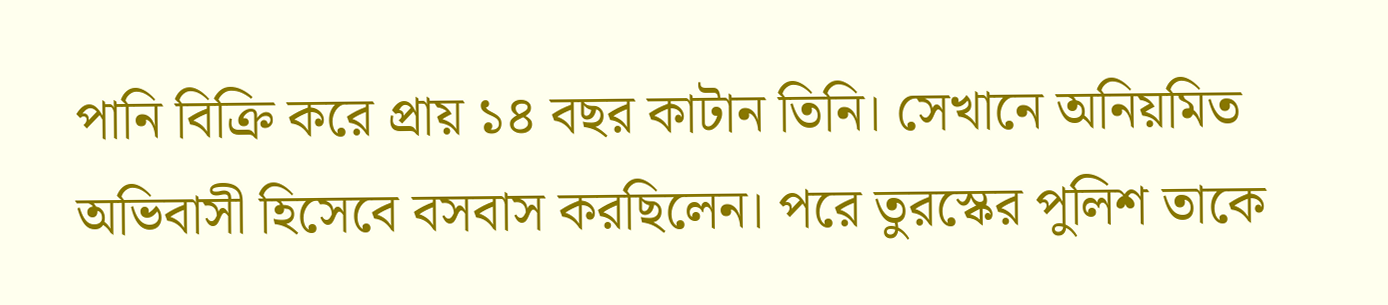পানি বিক্রি করে প্রায় ১৪ বছর কাটান তিনি। সেখানে অনিয়মিত অভিবাসী হিসেবে বসবাস করছিলেন। পরে তুরস্কের পুলিশ তাকে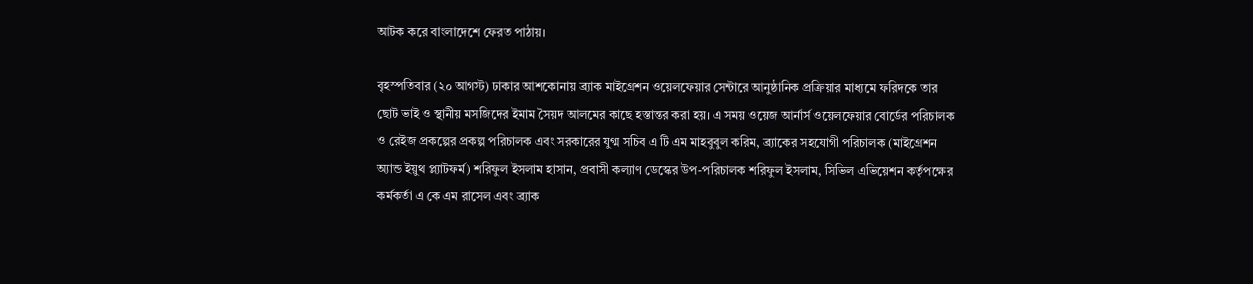আটক করে বাংলাদেশে ফেরত পাঠায়।

বৃহস্পতিবার (২০ আগস্ট) ঢাকার আশকোনায় ব্র্যাক মাইগ্রেশন ওয়েলফেয়ার সেন্টারে আনুষ্ঠানিক প্রক্রিয়ার মাধ্যমে ফরিদকে তার ছোট ভাই ও স্থানীয় মসজিদের ইমাম সৈয়দ আলমের কাছে হস্তান্তর করা হয়। এ সময় ওয়েজ আর্নার্স ওয়েলফেয়ার বোর্ডের পরিচালক ও রেইজ প্রকল্পের প্রকল্প পরিচালক এবং সরকারের যুগ্ম সচিব এ টি এম মাহবুবুল করিম, ব্র্যাকের সহযোগী পরিচালক (মাইগ্রেশন অ্যান্ড ইয়ুথ প্ল্যাটফর্ম) শরিফুল ইসলাম হাসান, প্রবাসী কল্যাণ ডেস্কের উপ-পরিচালক শরিফুল ইসলাম, সিভিল এভিয়েশন কর্তৃপক্ষের কর্মকর্তা এ কে এম রাসেল এবং ব্র্যাক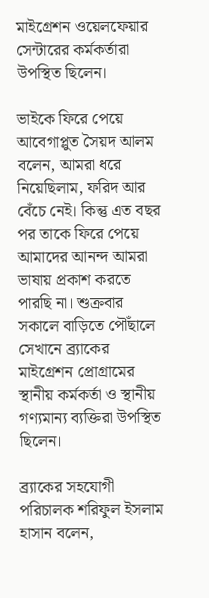মাইগ্রেশন ওয়েলফেয়ার সেন্টারের কর্মকর্তারা উপস্থিত ছিলেন।

ভাইকে ফিরে পেয়ে আবেগাপ্লুত সৈয়দ আলম বলেন, আমরা ধরে নিয়েছিলাম, ফরিদ আর বেঁচে নেই। কিন্তু এত বছর পর তাকে ফিরে পেয়ে আমাদের আনন্দ আমরা ভাষায় প্রকাশ করতে পারছি না। শুক্রবার সকালে বাড়িতে পৌঁছালে সেখানে ব্র্যাকের মাইগ্রেশন প্রোগ্রামের স্থানীয় কর্মকর্তা ও স্থানীয় গণ্যমান্য ব্যক্তিরা উপস্থিত ছিলেন।

ব্র্যাকের সহযোগী পরিচালক শরিফুল ইসলাম হাসান বলেন,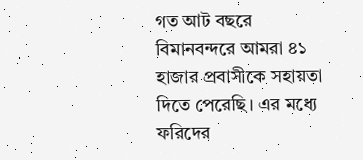গত আট বছরে বিমানবন্দরে আমরা ৪১ হাজার প্রবাসীকে সহায়তা দিতে পেরেছি। এর মধ্যে ফরিদের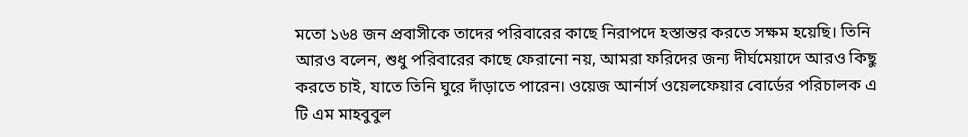মতো ১৬৪ জন প্রবাসীকে তাদের পরিবারের কাছে নিরাপদে হস্তান্তর করতে সক্ষম হয়েছি। তিনি আরও বলেন, শুধু পরিবারের কাছে ফেরানো নয়, আমরা ফরিদের জন্য দীর্ঘমেয়াদে আরও কিছু করতে চাই, যাতে তিনি ঘুরে দাঁড়াতে পারেন। ওয়েজ আর্নার্স ওয়েলফেয়ার বোর্ডের পরিচালক এ টি এম মাহবুবুল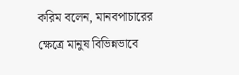করিম বলেন, মানবপাচারের ক্ষেত্রে মানুষ বিভিন্নভাবে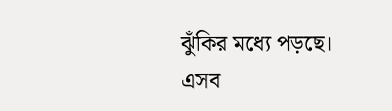ঝুঁকির মধ্যে পড়ছে। এসব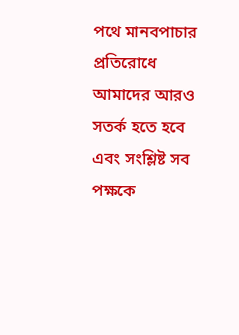পথে মানবপাচার প্রতিরোধে আমাদের আরও সতর্ক হতে হবে এবং সংশ্লিষ্ট সব পক্ষকে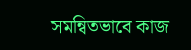সমন্বিতভাবে কাজ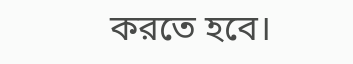করতে হবে।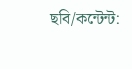ছবি/কন্টেন্ট: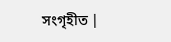সংগৃহীত |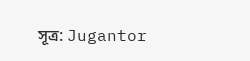সূত্র: Jugantor